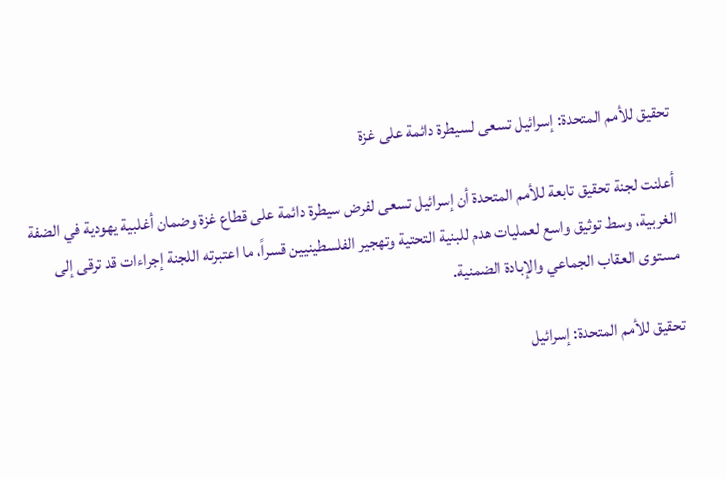تحقيق للأمم المتحدة: إسرائيل تسعى لسيطرة دائمة على غزة

أعلنت لجنة تحقيق تابعة للأمم المتحدة أن إسرائيل تسعى لفرض سيطرة دائمة على قطاع غزة وضمان أغلبية يهودية في الضفة الغربية، وسط توثيق واسع لعمليات هدم للبنية التحتية وتهجير الفلسطينيين قسراً، ما اعتبرته اللجنة إجراءات قد ترقى إلى مستوى العقاب الجماعي والإبادة الضمنية.

تحقيق للأمم المتحدة: إسرائيل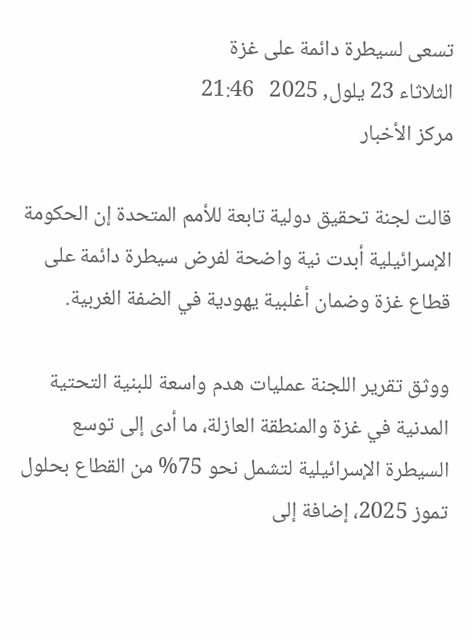تسعى لسيطرة دائمة على غزة
الثلاثاء 23 يلول, 2025   21:46
مركز الأخبار

قالت لجنة تحقيق دولية تابعة للأمم المتحدة إن الحكومة الإسرائيلية أبدت نية واضحة لفرض سيطرة دائمة على قطاع غزة وضمان أغلبية يهودية في الضفة الغربية.

ووثق تقرير اللجنة عمليات هدم واسعة للبنية التحتية المدنية في غزة والمنطقة العازلة، ما أدى إلى توسع السيطرة الإسرائيلية لتشمل نحو 75% من القطاع بحلول تموز 2025، إضافة إلى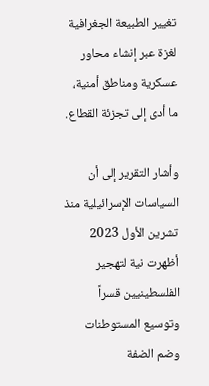تغيير الطبيعة الجغرافية لغزة عبر إنشاء محاور عسكرية ومناطق أمنية، ما أدى إلى تجزئة القطاع.

وأشار التقرير إلى أن السياسات الإسرائيلية منذ تشرين الأول 2023 أظهرت نية لتهجير الفلسطينيين قسراً وتوسيع المستوطنات وضم الضفة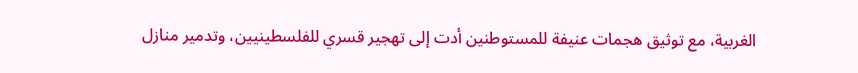الغربية، مع توثيق هجمات عنيفة للمستوطنين أدت إلى تهجير قسري للفلسطينيين، وتدمير منازل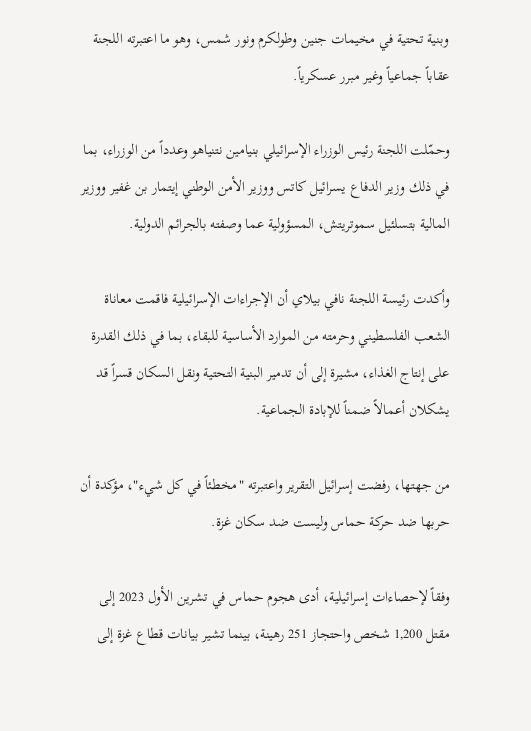وبنية تحتية في مخيمات جنين وطولكرم ونور شمس، وهو ما اعتبرته اللجنة عقاباً جماعياً وغير مبرر عسكرياً.

وحمّلت اللجنة رئيس الوزراء الإسرائيلي بنيامين نتنياهو وعدداً من الوزراء، بما في ذلك وزير الدفاع يسرائيل كاتس ووزير الأمن الوطني إيتمار بن غفير ووزير المالية بتسلئيل سموتريتش، المسؤولية عما وصفته بالجرائم الدولية.

وأكدت رئيسة اللجنة نافي بيلاي أن الإجراءات الإسرائيلية فاقمت معاناة الشعب الفلسطيني وحرمته من الموارد الأساسية للبقاء، بما في ذلك القدرة على إنتاج الغذاء، مشيرة إلى أن تدمير البنية التحتية ونقل السكان قسراً قد يشكلان أعمالاً ضمناً للإبادة الجماعية.

من جهتها، رفضت إسرائيل التقرير واعتبرته "مخطئاً في كل شيء"، مؤكدة أن حربها ضد حركة حماس وليست ضد سكان غزة.

وفقاً لإحصاءات إسرائيلية، أدى هجوم حماس في تشرين الأول 2023 إلى مقتل 1,200 شخص واحتجاز 251 رهينة، بينما تشير بيانات قطاع غزة إلى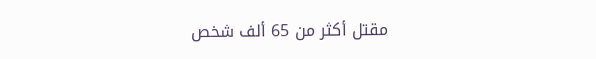مقتل أكثر من 65 ألف شخص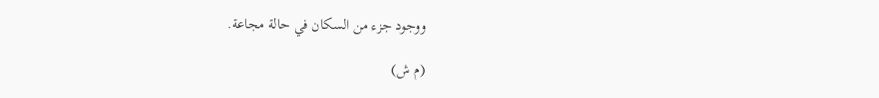ووجود جزء من السكان في حالة مجاعة.

(م ش)